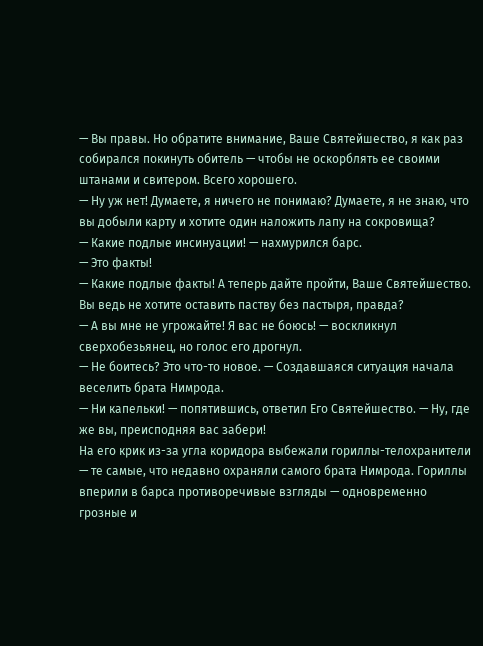— Вы правы. Но обратите внимание, Ваше Святейшество, я как раз собирался покинуть обитель — чтобы не оскорблять ее своими штанами и свитером. Всего хорошего.
— Ну уж нет! Думаете, я ничего не понимаю? Думаете, я не знаю, что вы добыли карту и хотите один наложить лапу на сокровища?
— Какие подлые инсинуации! — нахмурился барс.
— Это факты!
— Какие подлые факты! А теперь дайте пройти, Ваше Святейшество. Вы ведь не хотите оставить паству без пастыря, правда?
— А вы мне не угрожайте! Я вас не боюсь! — воскликнул сверхобезьянец, но голос его дрогнул.
— Не боитесь? Это что-то новое. — Создавшаяся ситуация начала веселить брата Нимрода.
— Ни капельки! — попятившись, ответил Его Святейшество. — Ну, где же вы, преисподняя вас забери!
На его крик из-за угла коридора выбежали гориллы-телохранители — те самые, что недавно охраняли самого брата Нимрода. Гориллы вперили в барса противоречивые взгляды — одновременно грозные и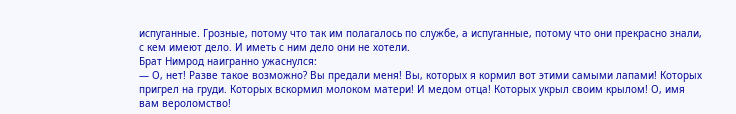испуганные. Грозные, потому что так им полагалось по службе, а испуганные, потому что они прекрасно знали, с кем имеют дело. И иметь с ним дело они не хотели.
Брат Нимрод наигранно ужаснулся:
— О, нет! Разве такое возможно? Вы предали меня! Вы, которых я кормил вот этими самыми лапами! Которых пригрел на груди. Которых вскормил молоком матери! И медом отца! Которых укрыл своим крылом! О, имя вам вероломство!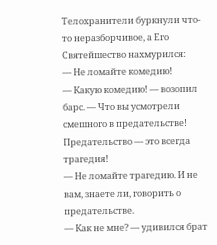Телохранители буркнули что-то неразборчивое, а Его Святейшество нахмурился:
— Не ломайте комедию!
— Какую комедию! — возопил барс. — Что вы усмотрели смешного в предательстве! Предательство — это всегда трагедия!
— Не ломайте трагедию. И не вам, знаете ли, говорить о предательстве.
— Как не мне? — удивился брат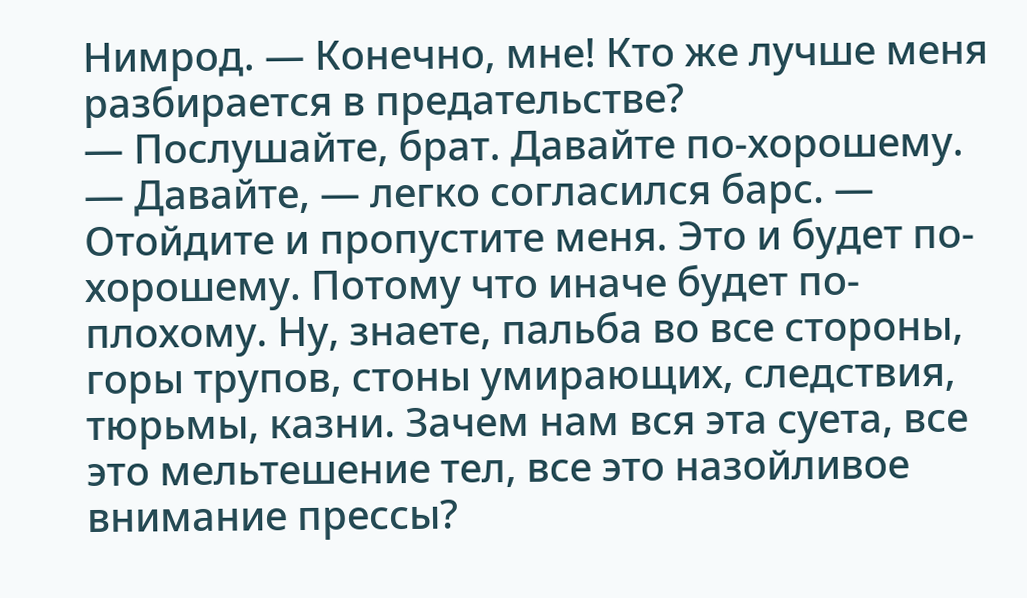Нимрод. — Конечно, мне! Кто же лучше меня разбирается в предательстве?
— Послушайте, брат. Давайте по-хорошему.
— Давайте, — легко согласился барс. — Отойдите и пропустите меня. Это и будет по-хорошему. Потому что иначе будет по-плохому. Ну, знаете, пальба во все стороны, горы трупов, стоны умирающих, следствия, тюрьмы, казни. Зачем нам вся эта суета, все это мельтешение тел, все это назойливое внимание прессы?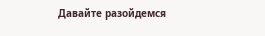Давайте разойдемся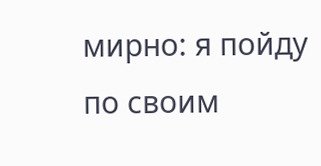мирно: я пойду по своим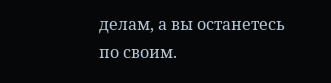делам, а вы останетесь по своим.